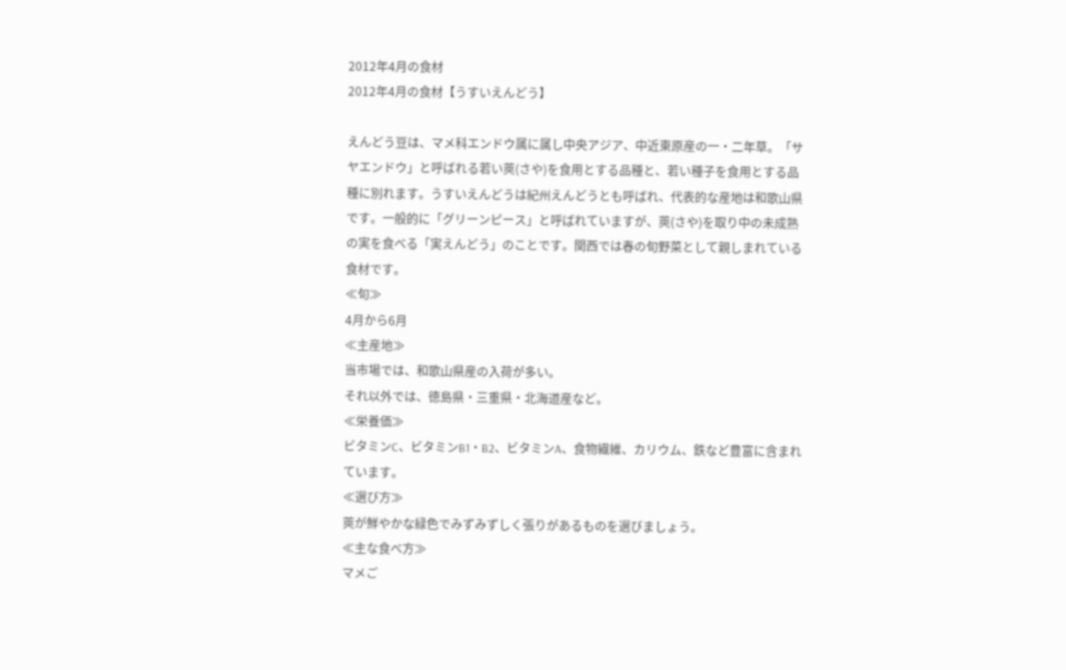2012年4月の食材
2012年4月の食材【うすいえんどう】

えんどう豆は、マメ科エンドウ属に属し中央アジア、中近東原産の一・二年草。「サヤエンドウ」と呼ばれる若い莢(さや)を食用とする品種と、若い種子を食用とする品種に別れます。うすいえんどうは紀州えんどうとも呼ばれ、代表的な産地は和歌山県です。一般的に「グリーンピース」と呼ばれていますが、莢(さや)を取り中の未成熟の実を食べる「実えんどう」のことです。関西では春の旬野菜として親しまれている食材です。
≪旬≫
4月から6月
≪主産地≫
当市場では、和歌山県産の入荷が多い。
それ以外では、徳島県・三重県・北海道産など。
≪栄養価≫
ビタミンC、ビタミンB1・B2、ビタミンA、食物繊維、カリウム、鉄など豊富に含まれています。
≪選び方≫
莢が鮮やかな緑色でみずみずしく張りがあるものを選びましょう。
≪主な食べ方≫
マメご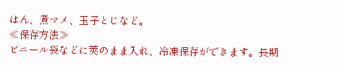はん、煮マメ、玉子とじなど。
≪保存方法≫
ビニール袋などに莢のまま入れ、冷凍保存ができます。長期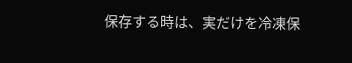保存する時は、実だけを冷凍保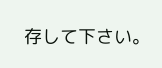存して下さい。